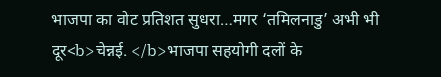भाजपा का वोट प्रतिशत सुधरा…मगर ‘तमिलनाडु’ अभी भी दूर<b>चेन्नई. </b>भाजपा सहयोगी दलों के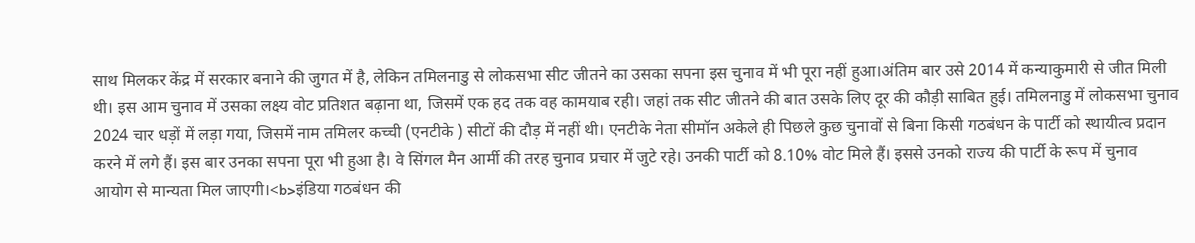साथ मिलकर केंद्र में सरकार बनाने की जुगत में है, लेकिन तमिलनाडु से लोकसभा सीट जीतने का उसका सपना इस चुनाव में भी पूरा नहीं हुआ।अंतिम बार उसे 2014 में कन्याकुमारी से जीत मिली थी। इस आम चुनाव में उसका लक्ष्य वोट प्रतिशत बढ़ाना था, जिसमें एक हद तक वह कामयाब रही। जहां तक सीट जीतने की बात उसके लिए दूर की कौड़ी साबित हुई। तमिलनाडु में लोकसभा चुनाव 2024 चार धड़ों में लड़ा गया, जिसमें नाम तमिलर कच्ची (एनटीके ) सीटों की दौड़ में नहीं थी। एनटीके नेता सीमॉन अकेले ही पिछले कुछ चुनावों से बिना किसी गठबंधन के पार्टी को स्थायीत्व प्रदान करने में लगे हैं। इस बार उनका सपना पूरा भी हुआ है। वे सिंगल मैन आर्मी की तरह चुनाव प्रचार में जुटे रहे। उनकी पार्टी को 8.10% वोट मिले हैं। इससे उनको राज्य की पार्टी के रूप में चुनाव आयोग से मान्यता मिल जाएगी।<b>इंडिया गठबंधन की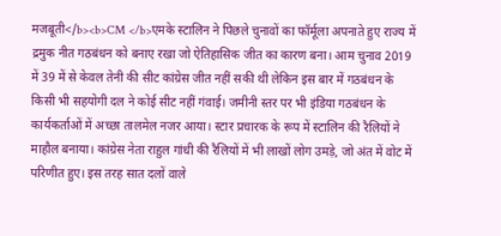मजबूती</b><b>CM </b>एमके स्टालिन ने पिछले चुनावों का फॉर्मूला अपनाते हुए राज्य में द्रमुक नीत गठबंधन को बनाए रखा जो ऐतिहासिक जीत का कारण बना। आम चुनाव 2019 में 39 में से केवल तेनी की सीट कांग्रेस जीत नहीं सकी थी लेकिन इस बार में गठबंधन के किसी भी सहयोगी दल ने कोई सीट नहीं गंवाई। जमीनी स्तर पर भी इंडिया गठबंधन के कार्यकर्ताओं में अच्छा तालमेल नजर आया। स्टार प्रचारक के रूप में स्टालिन की रैलियों ने माहौल बनाया। कांग्रेस नेता राहुल गांधी की रैलियों में भी लाखों लोग उमड़े, जो अंत में वोट में परिणीत हुए। इस तरह सात दलों वाले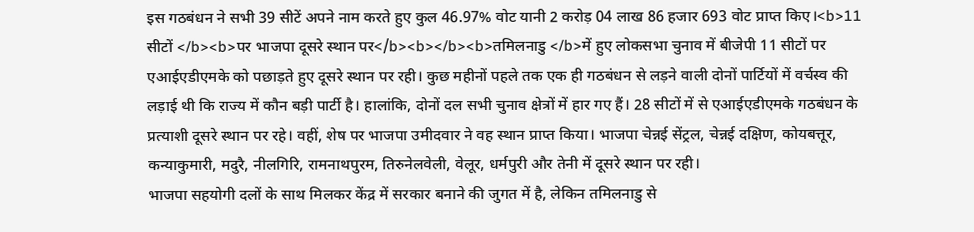इस गठबंधन ने सभी 39 सीटें अपने नाम करते हुए कुल 46.97% वोट यानी 2 करोड़ 04 लाख 86 हजार 693 वोट प्राप्त किए।<b>11 सीटों </b><b>पर भाजपा दूसरे स्थान पर</b><b></b><b>तमिलनाडु </b>में हुए लोकसभा चुनाव में बीजेपी 11 सीटों पर एआईएडीएमके को पछाड़ते हुए दूसरे स्थान पर रही। कुछ महीनों पहले तक एक ही गठबंधन से लड़ने वाली दोनों पार्टियों में वर्चस्व की लड़ाई थी कि राज्य में कौन बड़ी पार्टी है। हालांकि, दोनों दल सभी चुनाव क्षेत्रों में हार गए हैं। 28 सीटों में से एआईएडीएमके गठबंधन के प्रत्याशी दूसरे स्थान पर रहे। वहीं, शेष पर भाजपा उमीदवार ने वह स्थान प्राप्त किया। भाजपा चेन्नई सेंट्रल, चेन्नई दक्षिण, कोयबत्तूर, कन्याकुमारी, मदुरै, नीलगिरि, रामनाथपुरम, तिरुनेलवेली, वेलूर, धर्मपुरी और तेनी में दूसरे स्थान पर रही।
भाजपा सहयोगी दलों के साथ मिलकर केंद्र में सरकार बनाने की जुगत में है, लेकिन तमिलनाडु से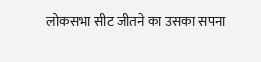लोकसभा सीट जीतने का उसका सपना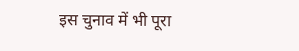इस चुनाव में भी पूरा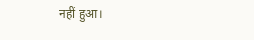नहीं हुआ।